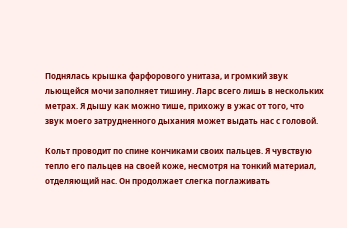Поднялась крышка фарфорового унитаза, и громкий звук льющейся мочи заполняет тишину. Ларс всего лишь в нескольких метрах. Я дышу как можно тише, прихожу в ужас от того, что звук моего затрудненного дыхания может выдать нас с головой.

Кольт проводит по спине кончиками своих пальцев. Я чувствую тепло его пальцев на своей коже, несмотря на тонкий материал, отделяющий нас. Он продолжает слегка поглаживать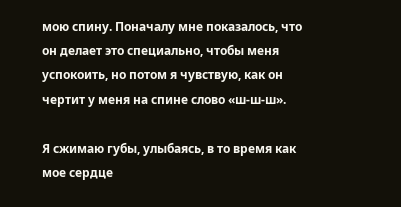мою спину. Поначалу мне показалось, что он делает это специально, чтобы меня успокоить, но потом я чувствую, как он чертит у меня на спине слово «ш-ш-ш».

Я сжимаю губы, улыбаясь, в то время как мое сердце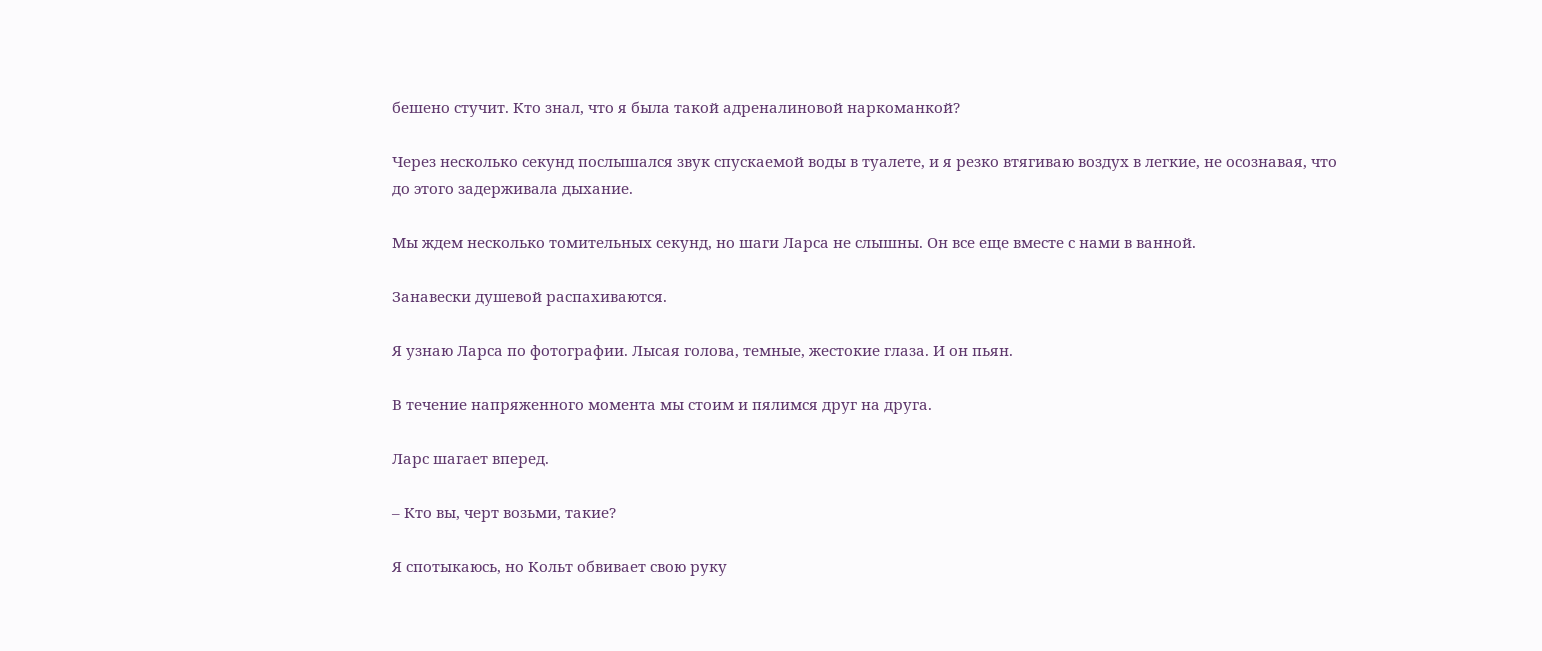бешено стучит. Кто знал, что я была такой адреналиновой наркоманкой?

Через несколько секунд послышался звук спускаемой воды в туалете, и я резко втягиваю воздух в легкие, не осознавая, что до этого задерживала дыхание.

Мы ждем несколько томительных секунд, но шаги Ларса не слышны. Он все еще вместе с нами в ванной.

Занавески душевой распахиваются.

Я узнаю Ларса по фотографии. Лысая голова, темные, жестокие глаза. И он пьян.

В течение напряженного момента мы стоим и пялимся друг на друга.

Ларс шагает вперед.

– Кто вы, черт возьми, такие?

Я спотыкаюсь, но Кольт обвивает свою руку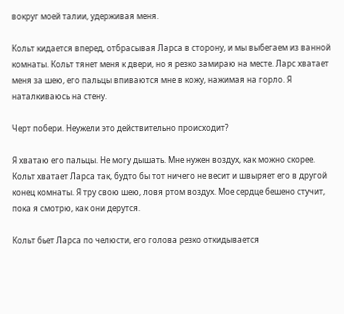вокруг моей талии, удерживая меня.

Кольт кидается вперед, отбрасывая Ларса в сторону, и мы выбегаем из ванной комнаты. Кольт тянет меня к двери, но я резко замираю на месте. Ларс хватает меня за шею, его пальцы впиваются мне в кожу, нажимая на горло. Я наталкиваюсь на стену.

Черт побери. Неужели это действительно происходит?

Я хватаю его пальцы. Не могу дышать. Мне нужен воздух, как можно скорее. Кольт хватает Ларса так, будто бы тот ничего не весит и швыряет его в другой конец комнаты. Я тру свою шею, ловя ртом воздух. Мое сердце бешено стучит, пока я смотрю, как они дерутся.

Кольт бьет Ларса по челюсти, его голова резко откидывается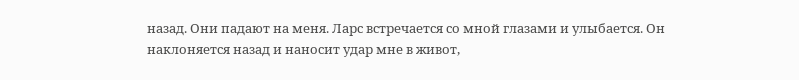назад. Они падают на меня. Ларс встречается со мной глазами и улыбается. Он наклоняется назад и наносит удар мне в живот,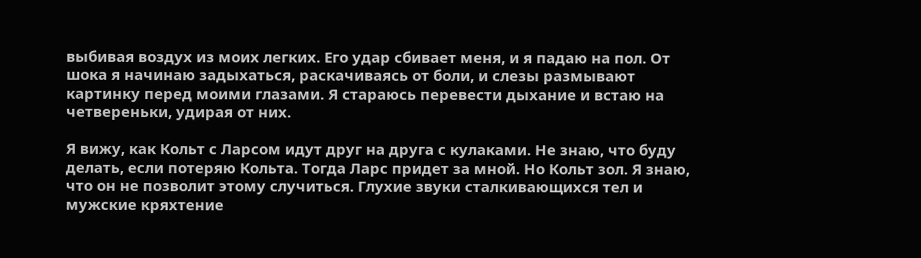выбивая воздух из моих легких. Его удар сбивает меня, и я падаю на пол. От шока я начинаю задыхаться, раскачиваясь от боли, и слезы размывают картинку перед моими глазами. Я стараюсь перевести дыхание и встаю на четвереньки, удирая от них.

Я вижу, как Кольт с Ларсом идут друг на друга с кулаками. Не знаю, что буду делать, если потеряю Кольта. Тогда Ларс придет за мной. Но Кольт зол. Я знаю, что он не позволит этому случиться. Глухие звуки сталкивающихся тел и мужские кряхтение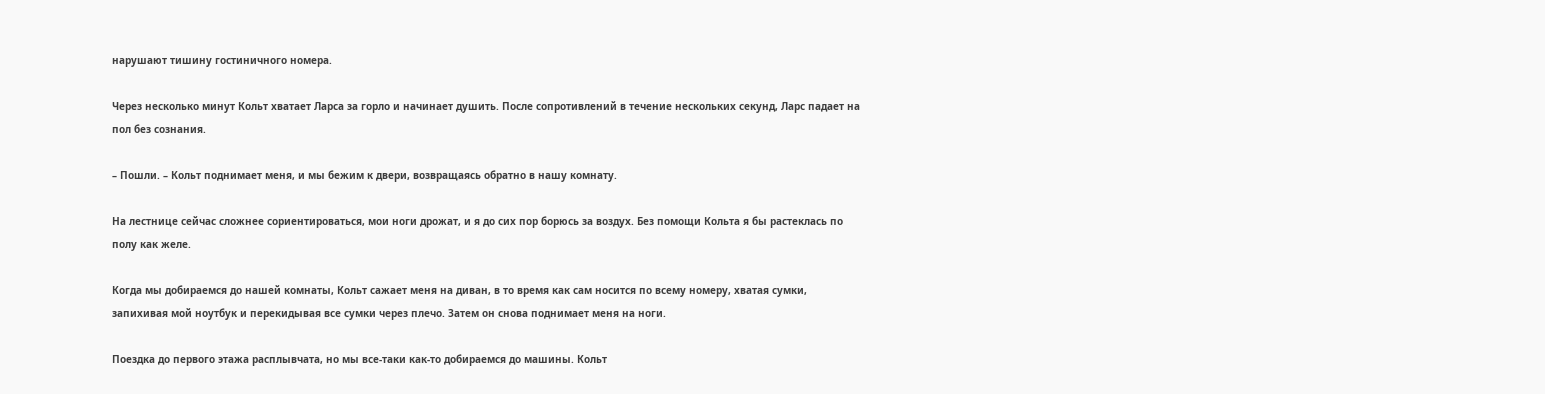нарушают тишину гостиничного номера.

Через несколько минут Кольт хватает Ларса за горло и начинает душить. После сопротивлений в течение нескольких секунд, Ларс падает на пол без сознания.

– Пошли. – Кольт поднимает меня, и мы бежим к двери, возвращаясь обратно в нашу комнату.

На лестнице сейчас сложнее сориентироваться, мои ноги дрожат, и я до сих пор борюсь за воздух. Без помощи Кольта я бы растеклась по полу как желе.

Когда мы добираемся до нашей комнаты, Кольт сажает меня на диван, в то время как сам носится по всему номеру, хватая сумки, запихивая мой ноутбук и перекидывая все сумки через плечо. Затем он снова поднимает меня на ноги.

Поездка до первого этажа расплывчата, но мы все-таки как-то добираемся до машины. Кольт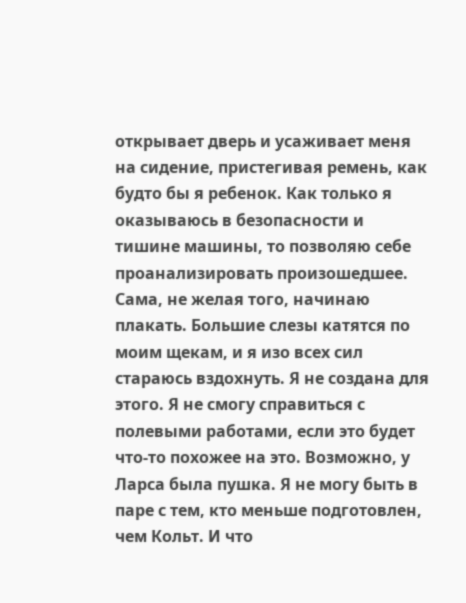открывает дверь и усаживает меня на сидение, пристегивая ремень, как будто бы я ребенок. Как только я оказываюсь в безопасности и тишине машины, то позволяю себе проанализировать произошедшее. Сама, не желая того, начинаю плакать. Большие слезы катятся по моим щекам, и я изо всех сил стараюсь вздохнуть. Я не создана для этого. Я не смогу справиться с полевыми работами, если это будет что-то похожее на это. Возможно, у Ларса была пушка. Я не могу быть в паре с тем, кто меньше подготовлен, чем Кольт. И что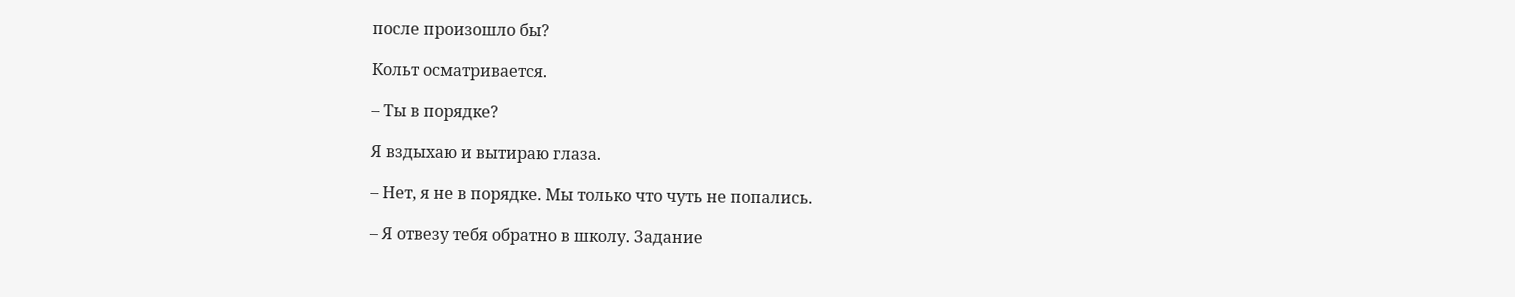после произошло бы?

Кольт осматривается.

– Ты в порядке?

Я вздыхаю и вытираю глаза.

– Нет, я не в порядке. Мы только что чуть не попались.

– Я отвезу тебя обратно в школу. Задание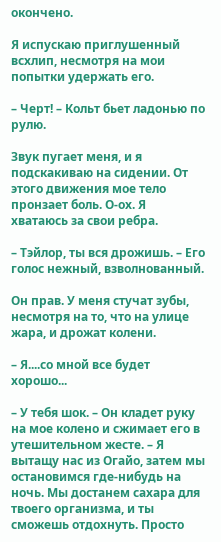окончено.

Я испускаю приглушенный всхлип, несмотря на мои попытки удержать его.

– Черт! – Кольт бьет ладонью по рулю.

Звук пугает меня, и я подскакиваю на сидении. От этого движения мое тело пронзает боль. О-ох. Я хватаюсь за свои ребра.

– Тэйлор, ты вся дрожишь. – Его голос нежный, взволнованный.

Он прав. У меня стучат зубы, несмотря на то, что на улице жара, и дрожат колени.

– Я....со мной все будет хорошо...

– У тебя шок. – Он кладет руку на мое колено и сжимает его в утешительном жесте. – Я вытащу нас из Огайо, затем мы остановимся где-нибудь на ночь. Мы достанем сахара для твоего организма, и ты сможешь отдохнуть. Просто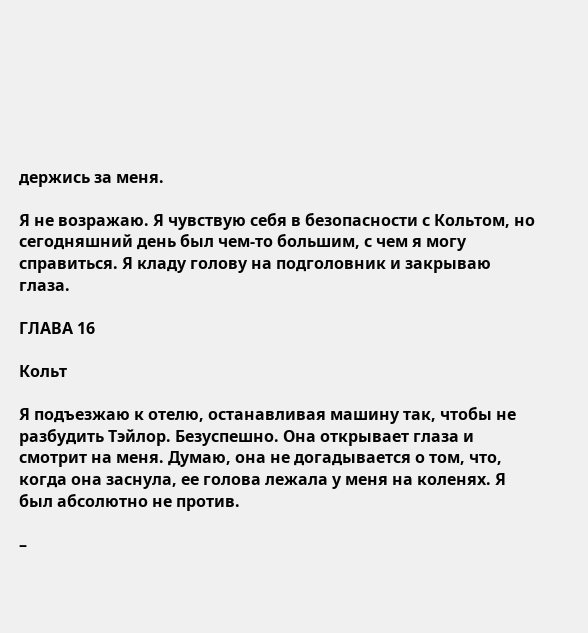держись за меня.

Я не возражаю. Я чувствую себя в безопасности с Кольтом, но сегодняшний день был чем-то большим, с чем я могу справиться. Я кладу голову на подголовник и закрываю глаза.

ГЛАВА 16

Кольт

Я подъезжаю к отелю, останавливая машину так, чтобы не разбудить Тэйлор. Безуспешно. Она открывает глаза и смотрит на меня. Думаю, она не догадывается о том, что, когда она заснула, ее голова лежала у меня на коленях. Я был абсолютно не против.

–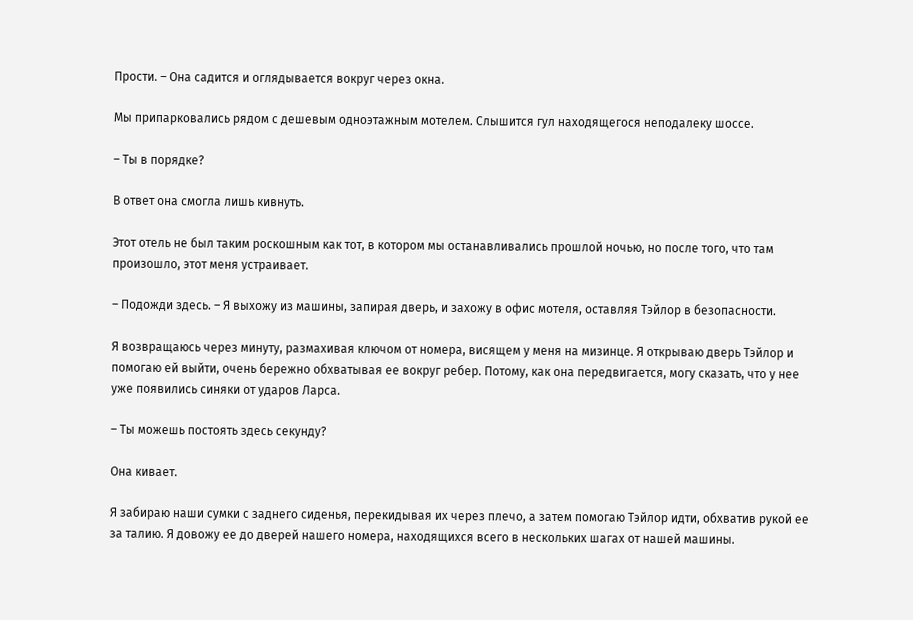Прости. – Она садится и оглядывается вокруг через окна.

Мы припарковались рядом с дешевым одноэтажным мотелем. Слышится гул находящегося неподалеку шоссе.

– Ты в порядке?

В ответ она смогла лишь кивнуть.

Этот отель не был таким роскошным как тот, в котором мы останавливались прошлой ночью, но после того, что там произошло, этот меня устраивает.

– Подожди здесь. – Я выхожу из машины, запирая дверь, и захожу в офис мотеля, оставляя Тэйлор в безопасности.

Я возвращаюсь через минуту, размахивая ключом от номера, висящем у меня на мизинце. Я открываю дверь Тэйлор и помогаю ей выйти, очень бережно обхватывая ее вокруг ребер. Потому, как она передвигается, могу сказать, что у нее уже появились синяки от ударов Ларса.

– Ты можешь постоять здесь секунду?

Она кивает.

Я забираю наши сумки с заднего сиденья, перекидывая их через плечо, а затем помогаю Тэйлор идти, обхватив рукой ее за талию. Я довожу ее до дверей нашего номера, находящихся всего в нескольких шагах от нашей машины.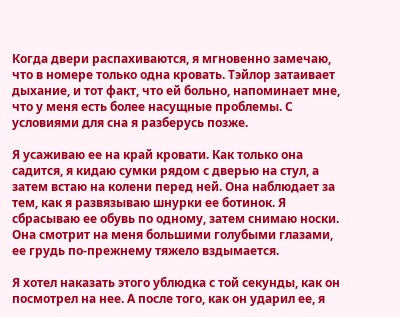Когда двери распахиваются, я мгновенно замечаю, что в номере только одна кровать. Тэйлор затаивает дыхание, и тот факт, что ей больно, напоминает мне, что у меня есть более насущные проблемы. С условиями для сна я разберусь позже.

Я усаживаю ее на край кровати. Как только она садится, я кидаю сумки рядом с дверью на стул, а затем встаю на колени перед ней. Она наблюдает за тем, как я развязываю шнурки ее ботинок. Я сбрасываю ее обувь по одному, затем снимаю носки. Она смотрит на меня большими голубыми глазами, ее грудь по-прежнему тяжело вздымается.

Я хотел наказать этого ублюдка с той секунды, как он посмотрел на нее. А после того, как он ударил ее, я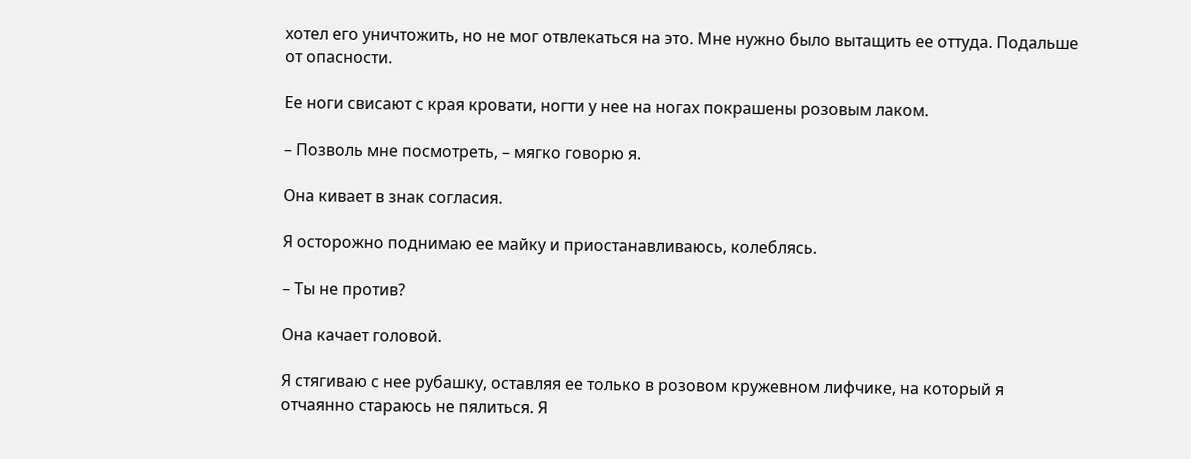хотел его уничтожить, но не мог отвлекаться на это. Мне нужно было вытащить ее оттуда. Подальше от опасности.

Ее ноги свисают с края кровати, ногти у нее на ногах покрашены розовым лаком.

– Позволь мне посмотреть, – мягко говорю я.

Она кивает в знак согласия.

Я осторожно поднимаю ее майку и приостанавливаюсь, колеблясь.

– Ты не против?

Она качает головой.

Я стягиваю с нее рубашку, оставляя ее только в розовом кружевном лифчике, на который я отчаянно стараюсь не пялиться. Я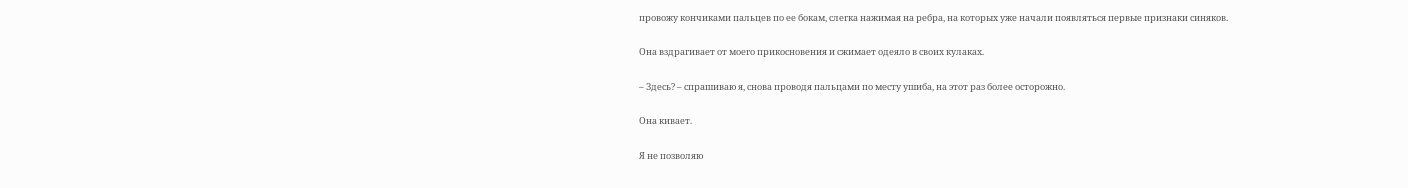провожу кончиками пальцев по ее бокам, слегка нажимая на ребра, на которых уже начали появляться первые признаки синяков.

Она вздрагивает от моего прикосновения и сжимает одеяло в своих кулаках.

– Здесь? – спрашиваю я, снова проводя пальцами по месту ушиба, на этот раз более осторожно.

Она кивает.

Я не позволяю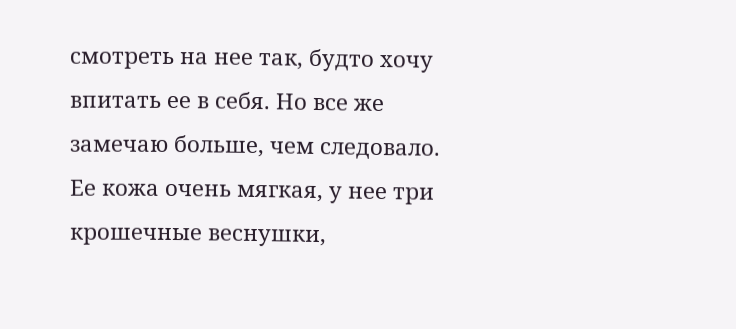смотреть на нее так, будто хочу впитать ее в себя. Но все же замечаю больше, чем следовало. Ее кожа очень мягкая, у нее три крошечные веснушки,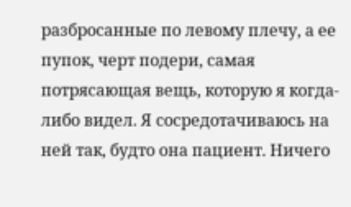разбросанные по левому плечу, а ее пупок, черт подери, самая потрясающая вещь, которую я когда-либо видел. Я сосредотачиваюсь на ней так, будто она пациент. Ничего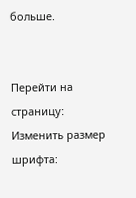больше.


Перейти на страницу:
Изменить размер шрифта: